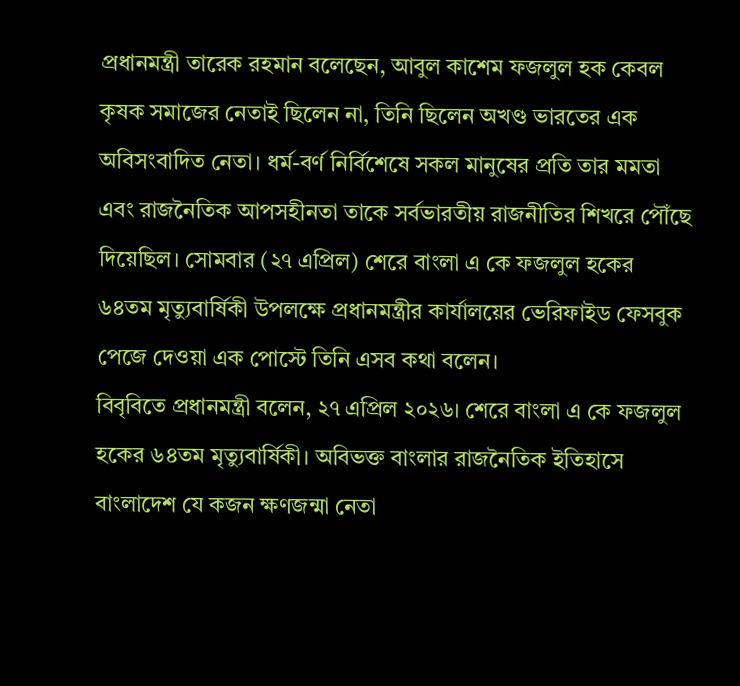প্রধানমন্ত্রী তারেক রহমান বলেছেন, আবুল কাশেম ফজলুল হক কেবল কৃষক সমাজের নেতাই ছিলেন না, তিনি ছিলেন অখণ্ড ভারতের এক অবিসংবাদিত নেতা। ধর্ম-বর্ণ নির্বিশেষে সকল মানুষের প্রতি তার মমতা এবং রাজনৈতিক আপসহীনতা তাকে সর্বভারতীয় রাজনীতির শিখরে পৌঁছে দিয়েছিল। সোমবার (২৭ এপ্রিল) শেরে বাংলা এ কে ফজলুল হকের ৬৪তম মৃত্যুবার্ষিকী উপলক্ষে প্রধানমন্ত্রীর কার্যালয়ের ভেরিফাইড ফেসবুক পেজে দেওয়া এক পোস্টে তিনি এসব কথা বলেন।
বিবৃবিতে প্রধানমন্ত্রী বলেন, ২৭ এপ্রিল ২০২৬। শেরে বাংলা এ কে ফজলুল হকের ৬৪তম মৃত্যুবার্ষিকী। অবিভক্ত বাংলার রাজনৈতিক ইতিহাসে বাংলাদেশ যে কজন ক্ষণজন্মা নেতা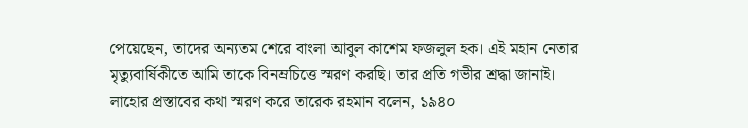পেয়েছেন, তাদের অন্যতম শেরে বাংলা আবুল কাশেম ফজলুল হক। এই মহান নেতার মৃত্যুবার্ষিকীতে আমি তাকে বিনম্রচিত্তে স্মরণ করছি। তার প্রতি গভীর শ্রদ্ধা জানাই।
লাহোর প্রস্তাবের কথা স্মরণ করে তারেক রহমান বলেন, ১৯৪০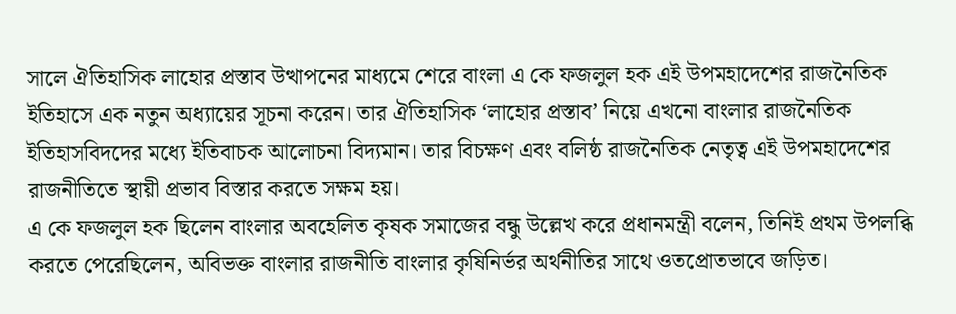সালে ঐতিহাসিক লাহোর প্রস্তাব উত্থাপনের মাধ্যমে শেরে বাংলা এ কে ফজলুল হক এই উপমহাদেশের রাজনৈতিক ইতিহাসে এক নতুন অধ্যায়ের সূচনা করেন। তার ঐতিহাসিক ‘লাহোর প্রস্তাব’ নিয়ে এখনো বাংলার রাজনৈতিক ইতিহাসবিদদের মধ্যে ইতিবাচক আলোচনা বিদ্যমান। তার বিচক্ষণ এবং বলিষ্ঠ রাজনৈতিক নেতৃত্ব এই উপমহাদেশের রাজনীতিতে স্থায়ী প্রভাব বিস্তার করতে সক্ষম হয়।
এ কে ফজলুল হক ছিলেন বাংলার অবহেলিত কৃষক সমাজের বন্ধু উল্লেখ করে প্রধানমন্ত্রী বলেন, তিনিই প্রথম উপলব্ধি করতে পেরেছিলেন, অবিভক্ত বাংলার রাজনীতি বাংলার কৃষিনির্ভর অর্থনীতির সাথে ওতপ্রোতভাবে জড়িত।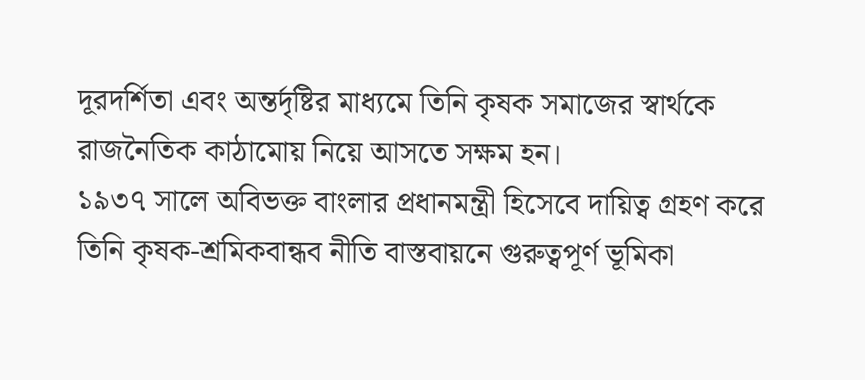দূরদর্শিতা এবং অন্তর্দৃষ্টির মাধ্যমে তিনি কৃষক সমাজের স্বার্থকে রাজনৈতিক কাঠামোয় নিয়ে আসতে সক্ষম হন।
১৯৩৭ সালে অবিভক্ত বাংলার প্রধানমন্ত্রী হিসেবে দায়িত্ব গ্রহণ করে তিনি কৃষক-শ্রমিকবান্ধব নীতি বাস্তবায়নে গুরুত্বপূর্ণ ভূমিকা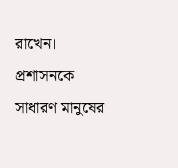রাখেন। প্রশাসনকে সাধারণ মানুষের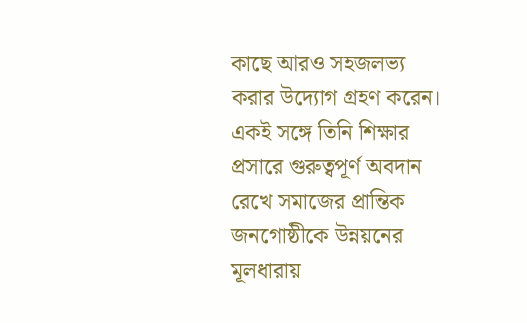কাছে আরও সহজলভ্য করার উদ্যোগ গ্রহণ করেন। একই সঙ্গে তিনি শিক্ষার প্রসারে গুরুত্বপূর্ণ অবদান রেখে সমাজের প্রান্তিক জনগোষ্ঠীকে উন্নয়নের মূলধারায়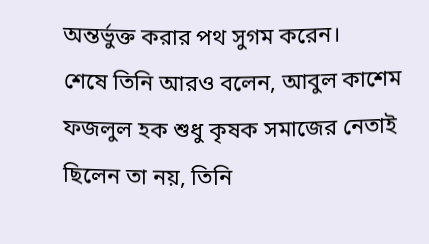অন্তর্ভুক্ত করার পথ সুগম করেন।
শেষে তিনি আরও বলেন, আবুল কাশেম ফজলুল হক শুধু কৃষক সমাজের নেতাই ছিলেন তা নয়, তিনি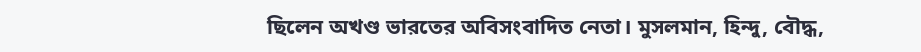ছিলেন অখণ্ড ভারতের অবিসংবাদিত নেতা। মুসলমান, হিন্দু, বৌদ্ধ,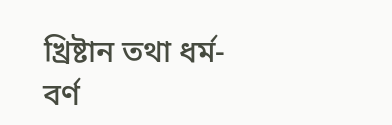খ্রিষ্টান তথা ধর্ম-বর্ণ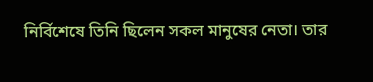নির্বিশেষে তিনি ছিলেন সকল মানুষের নেতা। তার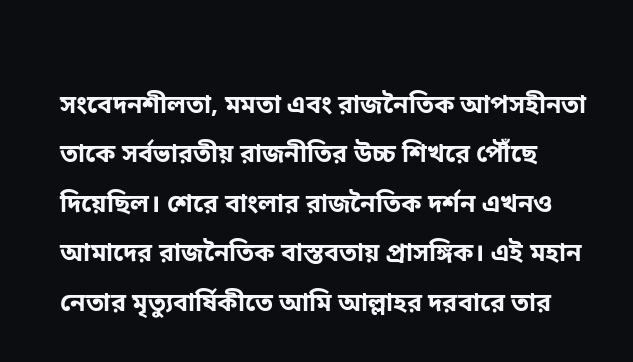সংবেদনশীলতা, মমতা এবং রাজনৈতিক আপসহীনতা তাকে সর্বভারতীয় রাজনীতির উচ্চ শিখরে পৌঁছে দিয়েছিল। শেরে বাংলার রাজনৈতিক দর্শন এখনও আমাদের রাজনৈতিক বাস্তবতায় প্রাসঙ্গিক। এই মহান নেতার মৃত্যুবার্ষিকীতে আমি আল্লাহর দরবারে তার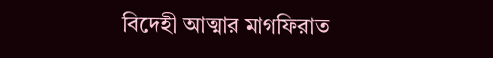বিদেহী আত্মার মাগফিরাত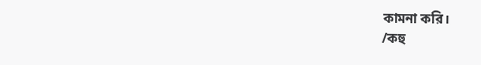কামনা করি।
/কহু